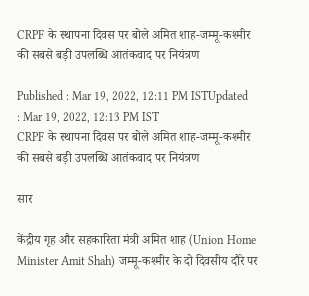CRPF के स्थापना दिवस पर बोले अमित शाह-जम्मू-कश्मीर की सबसे बड़ी उपलब्धि आतंकवाद पर नियंत्रण

Published : Mar 19, 2022, 12:11 PM ISTUpdated : Mar 19, 2022, 12:13 PM IST
CRPF के स्थापना दिवस पर बोले अमित शाह-जम्मू-कश्मीर की सबसे बड़ी उपलब्धि आतंकवाद पर नियंत्रण

सार

केंद्रीय गृह और सहकारिता मंत्री अमित शाह (Union Home Minister Amit Shah) जम्मू-कश्मीर के दो दिवसीय दौरे पर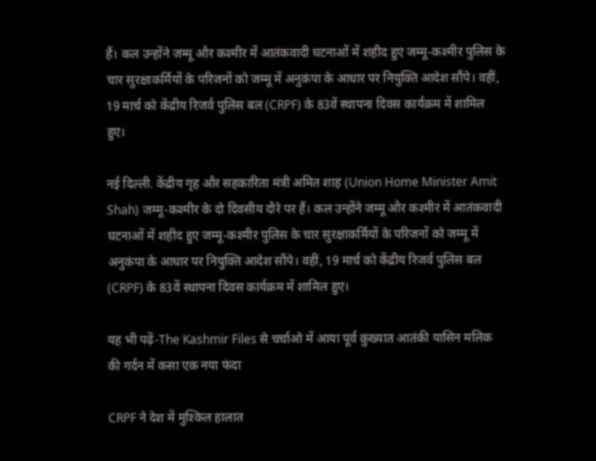हैं। कल उन्होंने जम्मू और कश्मीर में आतंकवादी घटनाओं में शहीद हुए जम्मू-कश्मीर पुलिस के चार सुरक्षाकर्मियों के परिजनों को जम्मू में अनुकंपा के आधार पर नियुक्ति आदेश सौंपे। वहीं, 19 मार्च को केंद्रीय रिजर्व पुलिस बल (CRPF) के 83वें स्थापना दिवस कार्यक्रम में शामिल हुए।

नई दिल्ली. केंद्रीय गृह और सहकारिता मंत्री अमित शाह (Union Home Minister Amit Shah) जम्मू-कश्मीर के दो दिवसीय दौरे पर हैं। कल उन्होंने जम्मू और कश्मीर में आतंकवादी घटनाओं में शहीद हुए जम्मू-कश्मीर पुलिस के चार सुरक्षाकर्मियों के परिजनों को जम्मू में अनुकंपा के आधार पर नियुक्ति आदेश सौंपे। वहीं, 19 मार्च को केंद्रीय रिजर्व पुलिस बल (CRPF) के 83वें स्थापना दिवस कार्यक्रम में शामिल हुए।

यह भी पढ़ें-The Kashmir Files से चर्चाओ में आया पूर्व कुख्यात आतंकी यासिन मलिक की गर्दन में कसा एक नया फंदा

CRPF ने देश में मुश्किल हालात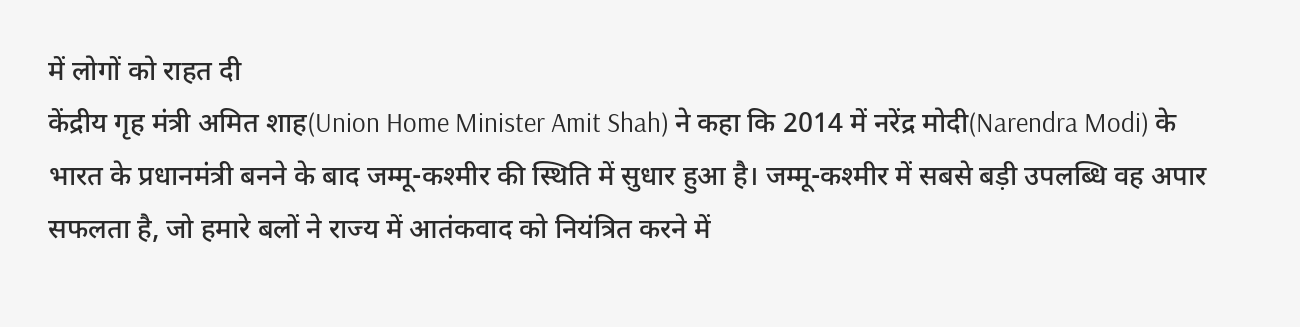में लोगों को राहत दी
केंद्रीय गृह मंत्री अमित शाह(Union Home Minister Amit Shah) ने कहा कि 2014 में नरेंद्र मोदी(Narendra Modi) के भारत के प्रधानमंत्री बनने के बाद जम्मू-कश्मीर की स्थिति में सुधार हुआ है। जम्मू-कश्मीर में सबसे बड़ी उपलब्धि वह अपार सफलता है, जो हमारे बलों ने राज्य में आतंकवाद को नियंत्रित करने में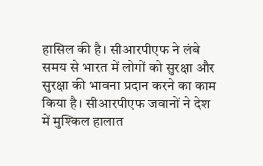हासिल की है। सीआरपीएफ ने लंबे समय से भारत में लोगों को सुरक्षा और सुरक्षा की भावना प्रदान करने का काम किया है। सीआरपीएफ जवानों ने देश में मुश्किल हालात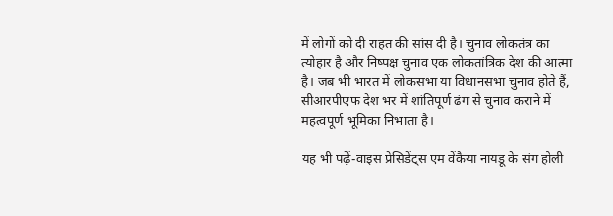में लोगों को दी राहत की सांस दी है। चुनाव लोकतंत्र का त्योहार है और निष्पक्ष चुनाव एक लोकतांत्रिक देश की आत्मा है। जब भी भारत में लोकसभा या विधानसभा चुनाव होते हैं, सीआरपीएफ देश भर में शांतिपूर्ण ढंग से चुनाव कराने में महत्वपूर्ण भूमिका निभाता है।

यह भी पढ़ें-वाइस प्रेसिडेंट्स एम वेंकैया नायडू के संग होली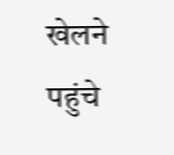खेलने पहुंचे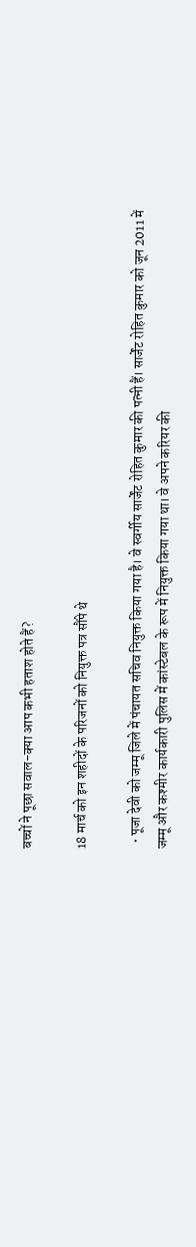बच्चों ने पूछा सवाल-क्या आप कभी हताश होते हैं?

18 मार्च को इन शहीदों के परिजनों को नियुक्त पत्र सौंपे थे

  • पूजा देवी को जम्मू जिले में पंचायत सचिव नियुक्त किया गया है। वे स्वर्गीय सार्जेंट रोहित कुमार की पत्नी हैं। सार्जेंट रोहित कुमार को जून 2011 में जम्मू और कश्मीर कार्यकारी पुलिस में कांस्टेबल के रूप में नियुक्त किया गया था। वे अपने करियर की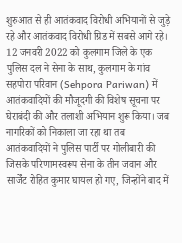शुरुआत से ही आतंकवाद विरोधी अभियानों से जुड़े रहे और आतंकवाद विरोधी ग्रिड में सबसे आगे रहे। 12 जनवरी 2022 को कुलगाम जिले के एक पुलिस दल ने सेना के साथ, कुलगाम के गांव सहपोरा परिवान (Sehpora Pariwan) में आतंकवादियों की मौजूदगी की विशेष सूचना पर घेराबंदी की और तलाशी अभियान शुरू किया। जब नागरिकों को निकाला जा रहा था तब आतंकवादियों ने पुलिस पार्टी पर गोलीबारी की जिसके परिणामस्वरूप सेना के तीन जवान और सार्जेंट रोहित कुमार घायल हो गए, जिन्होंने बाद में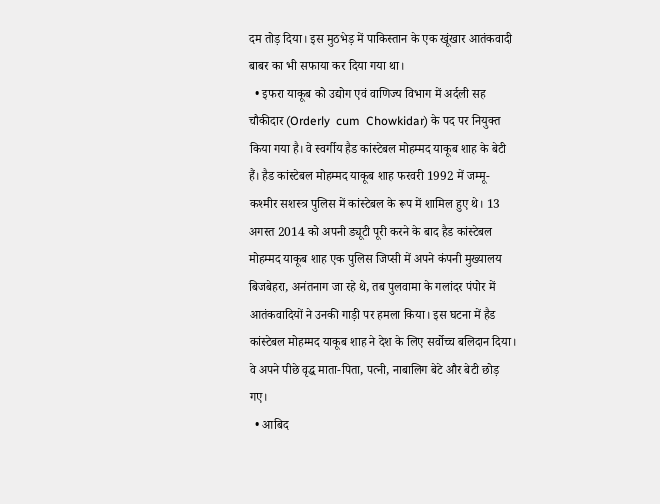दम तोड़ दिया। इस मुठभेड़ में पाकिस्तान के एक खूंखार आतंकवादी बाबर का भी सफाया कर दिया गया था।
  • इफरा याकूब को उद्योग एवं वाणिज्य विभाग में अर्दली सह चौकीदार (Orderly  cum  Chowkidar) के पद पर नियुक्त किया गया है। वे स्वर्गीय हैड कांस्टेबल मोहम्मद याकूब शाह के बेटी हैं। हैड कांस्टेबल मोहम्मद याकूब शाह फरवरी 1992 में जम्मू-कश्मीर सशस्त्र पुलिस में कांस्टेबल के रूप में शामिल हुए थे। 13 अगस्त 2014 को अपनी ड्यूटी पूरी करने के बाद हैड कांस्टेबल मोहम्मद याकूब शाह एक पुलिस जिप्सी में अपने कंपनी मुख्यालय बिजबेहरा, अनंतनाग जा रहे थे, तब पुलवामा के गलांदर पंपोर में आतंकवादियों ने उनकी गाड़ी पर हमला किया। इस घटना में हैड कांस्टेबल मोहम्मद याकूब शाह ने देश के लिए सर्वोच्च बलिदान दिया। वे अपने पीछे वृद्ध माता-पिता, पत्नी, नाबालिग बेटे और बेटी छोड़ गए।
  • आबिद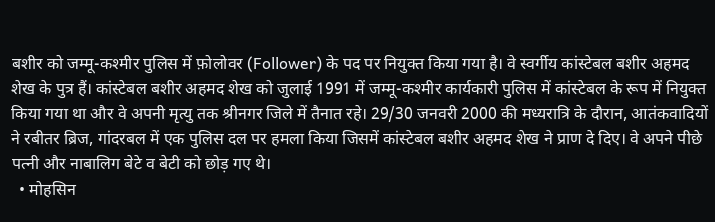बशीर को जम्मू-कश्मीर पुलिस में फ़ोलोवर (Follower) के पद पर नियुक्त किया गया है। वे स्वर्गीय कांस्टेबल बशीर अहमद शेख के पुत्र हैं। कांस्टेबल बशीर अहमद शेख को जुलाई 1991 में जम्मू-कश्मीर कार्यकारी पुलिस में कांस्टेबल के रूप में नियुक्त किया गया था और वे अपनी मृत्यु तक श्रीनगर जिले में तैनात रहे। 29/30 जनवरी 2000 की मध्यरात्रि के दौरान, आतंकवादियों ने रबीतर ब्रिज, गांदरबल में एक पुलिस दल पर हमला किया जिसमें कांस्टेबल बशीर अहमद शेख ने प्राण दे दिए। वे अपने पीछे  पत्नी और नाबालिग बेटे व बेटी को छोड़ गए थे।
  • मोहसिन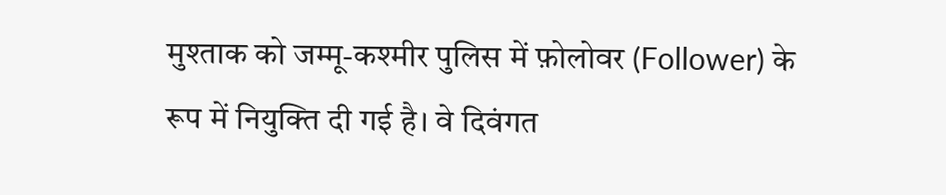मुश्ताक को जम्मू-कश्मीर पुलिस में फ़ोलोवर (Follower) के रूप में नियुक्ति दी गई है। वे दिवंगत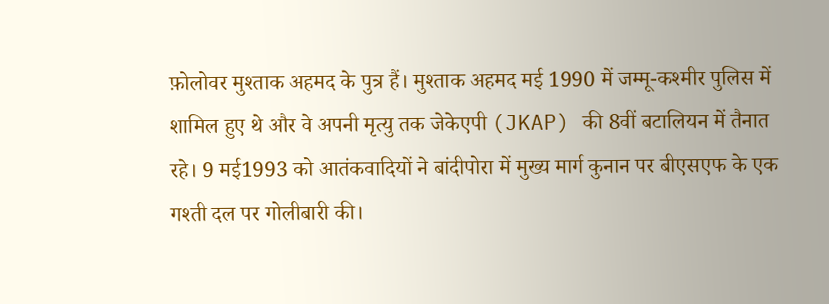फ़ोलोवर मुश्ताक अहमद के पुत्र हैं। मुश्ताक अहमद मई 1990 में जम्मू-कश्मीर पुलिस में शामिल हुए थे और वे अपनी मृत्यु तक जेकेएपी (JKAP) की 8वीं बटालियन में तैनात रहे। 9 मई1993 को आतंकवादियों ने बांदीपोरा में मुख्य मार्ग कुनान पर बीएसएफ के एक गश्ती दल पर गोलीबारी की।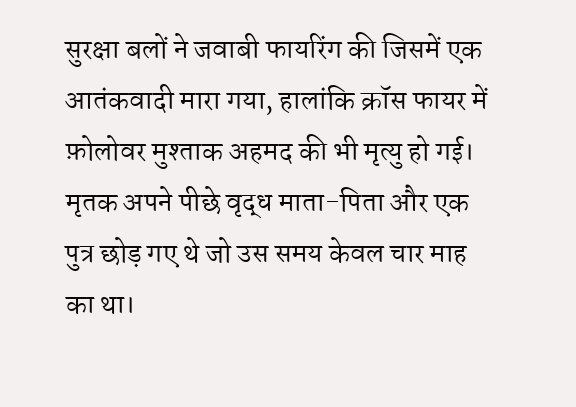सुरक्षा बलों ने जवाबी फायरिंग की जिसमें एक आतंकवादी मारा गया, हालांकि क्रॉस फायर में फ़ोलोवर मुश्ताक अहमद की भी मृत्यु हो गई। मृतक अपने पीछे वृद्ध माता-पिता और एक पुत्र छोड़ गए थे जो उस समय केवल चार माह का था।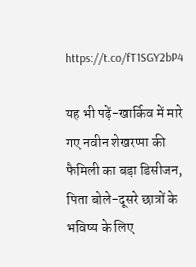https://t.co/fT1SGY2bP4

यह भी पढ़ें-खार्किव में मारे गए नवीन शेखरप्पा की फैमिली का बड़ा डिसीजन, पिता बोले-दूसरे छात्रों के भविष्य के लिए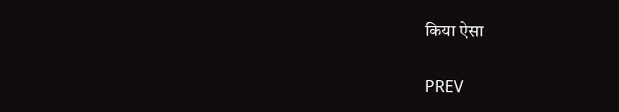किया ऐसा

PREV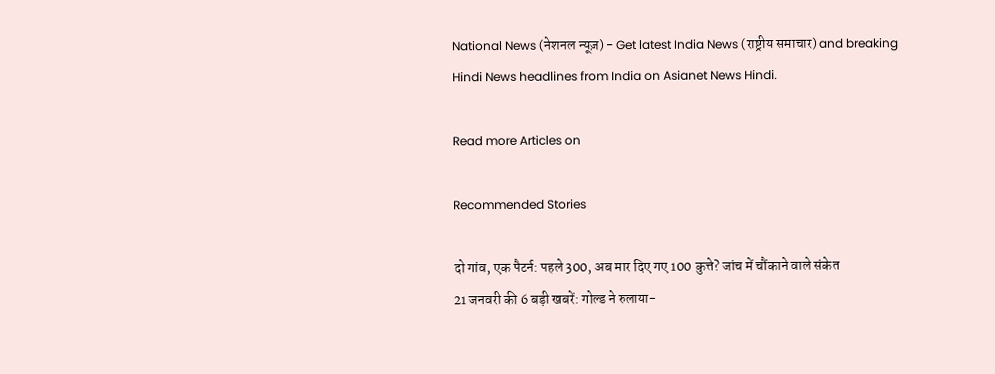National News (नेशनल न्यूज़) - Get latest India News (राष्ट्रीय समाचार) and breaking Hindi News headlines from India on Asianet News Hindi.

Read more Articles on

Recommended Stories

दो गांव, एक पैटर्न: पहले 300, अब मार दिए गए 100 कुत्ते? जांच में चौंकाने वाले संकेत
21 जनवरी की 6 बड़ी खबरें: गोल्ड ने रुलाया-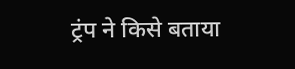ट्रंप ने किसे बताया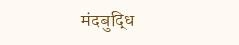मंदबुद्धि